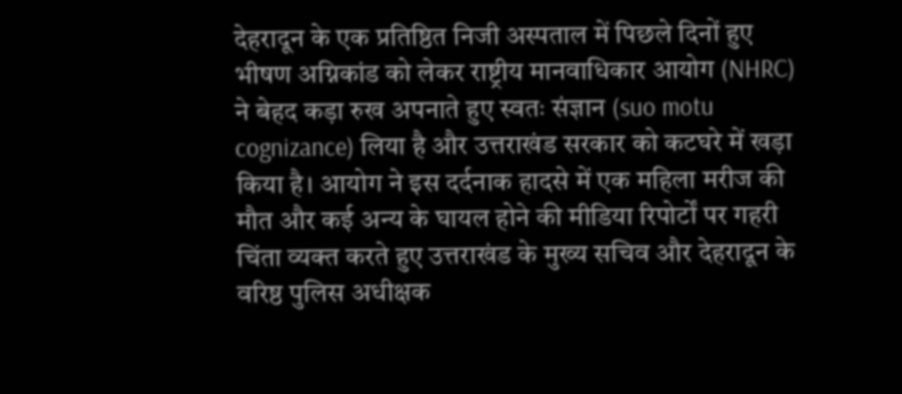देहरादून के एक प्रतिष्ठित निजी अस्पताल में पिछले दिनों हुए भीषण अग्निकांड को लेकर राष्ट्रीय मानवाधिकार आयोग (NHRC) ने बेहद कड़ा रुख अपनाते हुए स्वतः संज्ञान (suo motu cognizance) लिया है और उत्तराखंड सरकार को कटघरे में खड़ा किया है। आयोग ने इस दर्दनाक हादसे में एक महिला मरीज की मौत और कई अन्य के घायल होने की मीडिया रिपोर्टों पर गहरी चिंता व्यक्त करते हुए उत्तराखंड के मुख्य सचिव और देहरादून के वरिष्ठ पुलिस अधीक्षक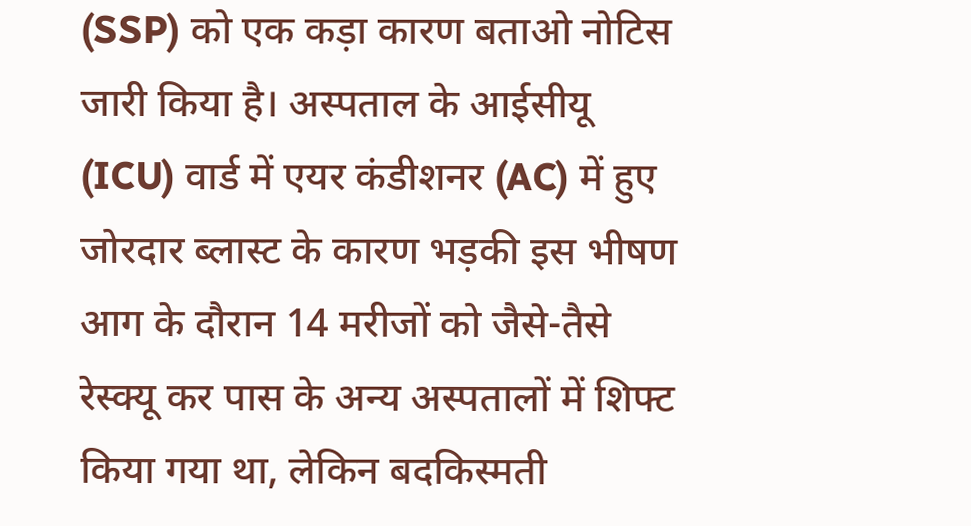(SSP) को एक कड़ा कारण बताओ नोटिस जारी किया है। अस्पताल के आईसीयू (ICU) वार्ड में एयर कंडीशनर (AC) में हुए जोरदार ब्लास्ट के कारण भड़की इस भीषण आग के दौरान 14 मरीजों को जैसे-तैसे रेस्क्यू कर पास के अन्य अस्पतालों में शिफ्ट किया गया था, लेकिन बदकिस्मती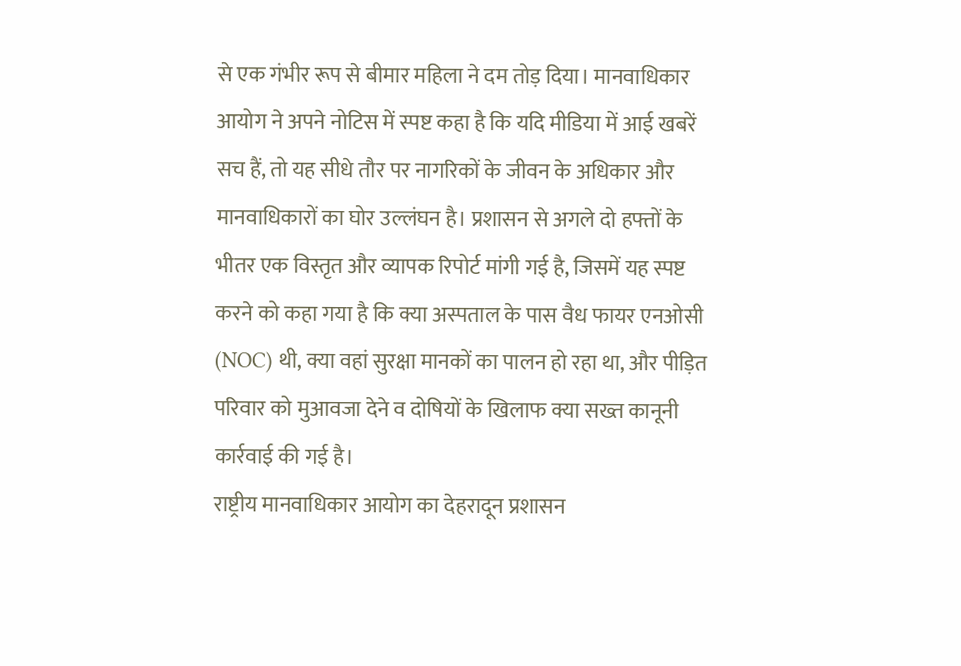से एक गंभीर रूप से बीमार महिला ने दम तोड़ दिया। मानवाधिकार आयोग ने अपने नोटिस में स्पष्ट कहा है कि यदि मीडिया में आई खबरें सच हैं, तो यह सीधे तौर पर नागरिकों के जीवन के अधिकार और मानवाधिकारों का घोर उल्लंघन है। प्रशासन से अगले दो हफ्तों के भीतर एक विस्तृत और व्यापक रिपोर्ट मांगी गई है, जिसमें यह स्पष्ट करने को कहा गया है कि क्या अस्पताल के पास वैध फायर एनओसी (NOC) थी, क्या वहां सुरक्षा मानकों का पालन हो रहा था, और पीड़ित परिवार को मुआवजा देने व दोषियों के खिलाफ क्या सख्त कानूनी कार्रवाई की गई है।
राष्ट्रीय मानवाधिकार आयोग का देहरादून प्रशासन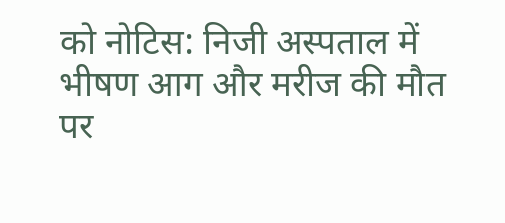को नोटिस: निजी अस्पताल में भीषण आग और मरीज की मौत पर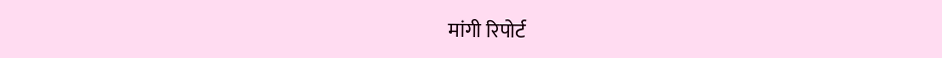मांगी रिपोर्ट